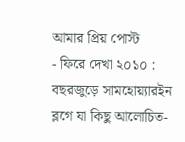আমার প্রিয় পোস্ট
- ফিরে দেখা ২০১০ : বছরজুড়ে সামহোয়্যারইন ব্লগে যা কিছু আলোচিত-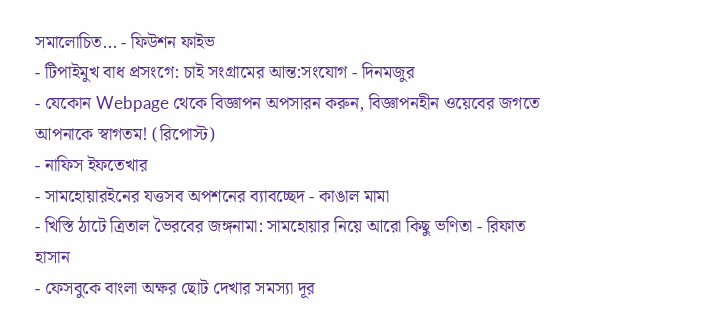সমালোচিত... - ফিউশন ফাইভ
- টিপাইমুখ বাধ প্রসংগে: চাই সংগ্রামের আন্ত:সংযোগ - দিনমজুর
- যেকোন Webpage থেকে বিজ্ঞাপন অপসারন করুন, বিজ্ঞাপনহীন ওয়েবের জগতে আপনাকে স্বাগতম! (রিপোস্ট)
- নাফিস ইফতেখার
- সামহোয়ারইনের যত্তসব অপশনের ব্যাবচ্ছেদ - কাঙাল মামা
- খিস্তি ঠাটে ত্রিতাল ভৈরবের জঙ্গনামা: সামহোয়ার নিয়ে আরো কিছু ভণিতা - রিফাত হাসান
- ফেসবুকে বাংলা অক্ষর ছোট দেখার সমস্যা দূর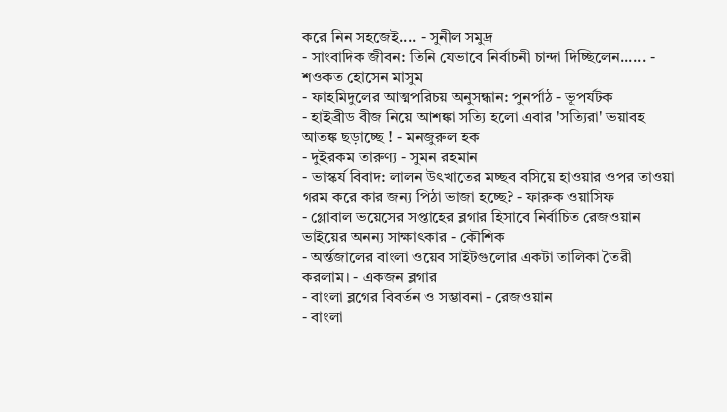করে নিন সহজেই.... - সুনীল সমুদ্র
- সাংবাদিক জীবন: তিনি যেভাবে নির্বাচনী চান্দা দিচ্ছিলেন...... - শওকত হোসেন মাসুম
- ফাহমিদুলের আত্মপরিচয় অনুসন্ধান: পুনর্পাঠ - ভূপর্যটক
- হাইব্রীড বীজ নিয়ে আশঙ্কা সত্যি হলো এবার 'সত্যিরা' ভয়াবহ আতঙ্ক ছড়াচ্ছে ! - মনজুরুল হক
- দুইরকম তারুণ্য - সুমন রহমান
- ভাস্কর্য বিবাদ: লালন উৎখাতের মচ্ছব বসিয়ে হাওয়ার ওপর তাওয়া গরম করে কার জন্য পিঠা ভাজা হচ্ছে? - ফারুক ওয়াসিফ
- গ্লোবাল ভয়েসের সপ্তাহের ব্লগার হিসাবে নির্বাচিত রেজওয়ান ভাইয়ের অনন্য সাক্ষাৎকার - কৌশিক
- অর্ন্তজালের বাংলা ওয়েব সাইটগুলোর একটা তালিকা তৈরী করলাম। - একজন ব্লগার
- বাংলা ব্লগের বিবর্তন ও সম্ভাবনা - রেজওয়ান
- বাংলা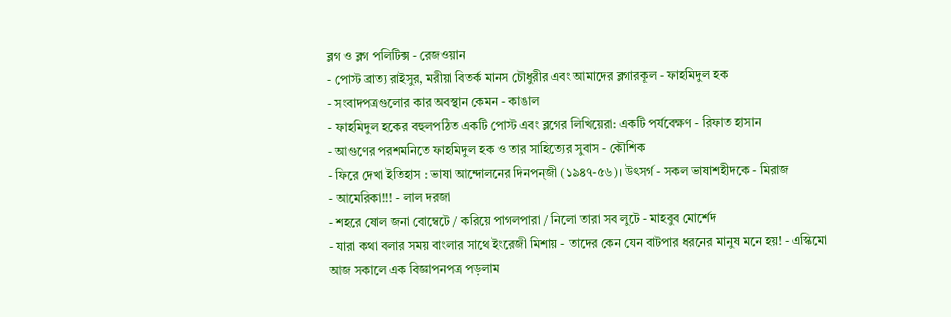ব্লগ ও ব্লগ পলিটিক্স - রেজওয়ান
- পোস্ট ব্রাত্য রাইসুর, মরীয়া বিতর্ক মানস চৌধুরীর এবং আমাদের ব্লগারকূল - ফাহমিদুল হক
- সংবাদপত্রগুলোর কার অবস্থান কেমন - কাঙাল
- ফাহমিদুল হকের বহুলপঠিত একটি পোস্ট এবং ব্লগের লিখিয়েরা: একটি পর্যবেক্ষণ - রিফাত হাসান
- আগুণের পরশমনিতে ফাহমিদুল হক ও তার সাহিত্যের সুবাস - কৌশিক
- ফিরে দেখা ইতিহাস : ভাষা আন্দোলনের দিনপন্জী (১৯৪৭-৫৬)। উৎসর্গ - সকল ভাষাশহীদকে - মিরাজ
- আমেরিকা!!! - লাল দরজা
- শহরে ষোল জনা বোম্বেটে / করিয়ে পাগলপারা / নিলো তারা সব লুটে - মাহবুব মোর্শেদ
- যারা কথা বলার সময় বাংলার সাথে ইংরেজী মিশায় - তাদের কেন যেন বাটপার ধরনের মানুষ মনে হয়! - এস্কিমো
আজ সকালে এক বিজ্ঞাপনপত্র পড়লাম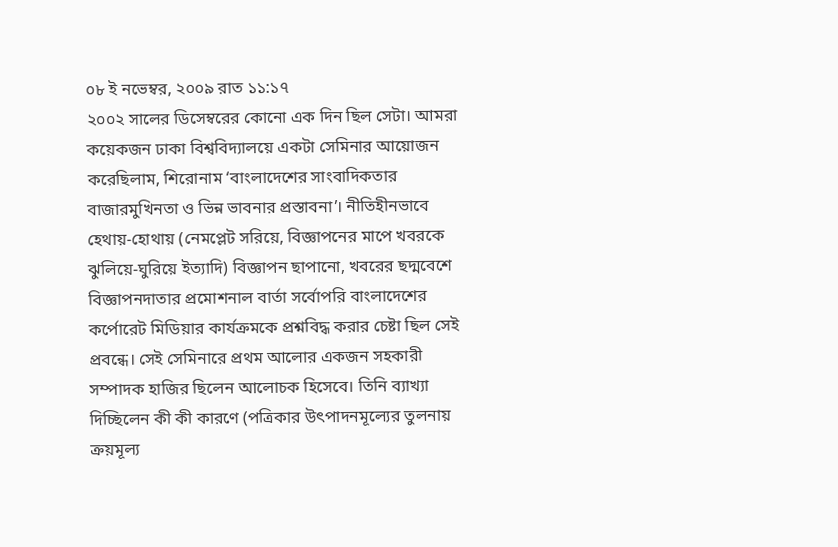০৮ ই নভেম্বর, ২০০৯ রাত ১১:১৭
২০০২ সালের ডিসেম্বরের কোনো এক দিন ছিল সেটা। আমরা কয়েকজন ঢাকা বিশ্ববিদ্যালয়ে একটা সেমিনার আয়োজন করেছিলাম, শিরোনাম ‘বাংলাদেশের সাংবাদিকতার বাজারমুখিনতা ও ভিন্ন ভাবনার প্রস্তাবনা’। নীতিহীনভাবে হেথায়-হোথায় (নেমপ্লেট সরিয়ে, বিজ্ঞাপনের মাপে খবরকে ঝুলিয়ে-ঘুরিয়ে ইত্যাদি) বিজ্ঞাপন ছাপানো, খবরের ছদ্মবেশে বিজ্ঞাপনদাতার প্রমোশনাল বার্তা সর্বোপরি বাংলাদেশের কর্পোরেট মিডিয়ার কার্যক্রমকে প্রশ্নবিদ্ধ করার চেষ্টা ছিল সেই প্রবন্ধে। সেই সেমিনারে প্রথম আলোর একজন সহকারী সম্পাদক হাজির ছিলেন আলোচক হিসেবে। তিনি ব্যাখ্যা দিচ্ছিলেন কী কী কারণে (পত্রিকার উৎপাদনমূল্যের তুলনায় ক্রয়মূল্য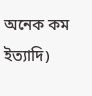অনেক কম ইত্যাদি)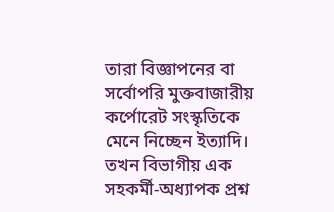তারা বিজ্ঞাপনের বা সর্বোপরি মুক্তবাজারীয় কর্পোরেট সংস্কৃতিকে মেনে নিচ্ছেন ইত্যাদি। তখন বিভাগীয় এক সহকর্মী-অধ্যাপক প্রশ্ন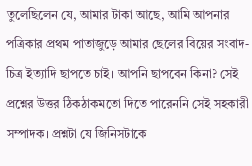তুলেছিলেন যে, আমার টাকা আছে, আমি আপনার পত্রিকার প্রথম পাতাজুড়ে আমার ছেলের বিয়ের সংবাদ-চিত্র ইত্যাদি ছাপতে চাই। আপনি ছাপবেন কিনা? সেই প্রশ্নের উত্তর ঠিকঠাকমতো দিতে পারেননি সেই সহকারী সম্পাদক। প্রশ্নটা যে জিনিসটাকে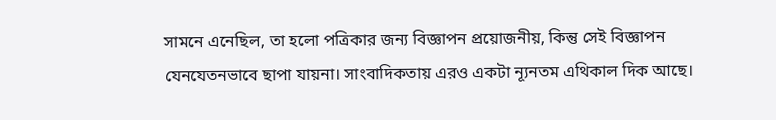সামনে এনেছিল, তা হলো পত্রিকার জন্য বিজ্ঞাপন প্রয়োজনীয়, কিন্তু সেই বিজ্ঞাপন যেনযেতনভাবে ছাপা যায়না। সাংবাদিকতায় এরও একটা ন্যূনতম এথিকাল দিক আছে।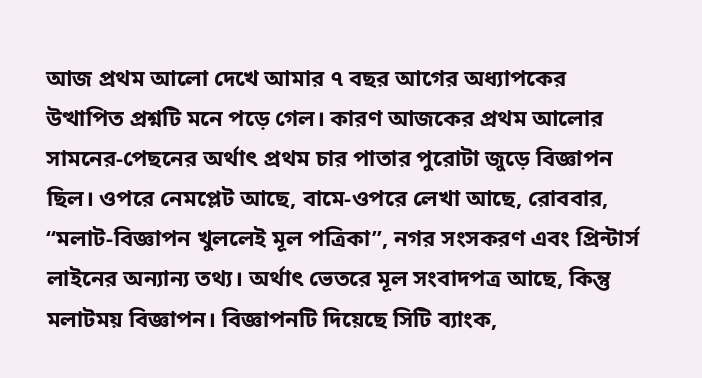আজ প্রথম আলো দেখে আমার ৭ বছর আগের অধ্যাপকের উত্থাপিত প্রশ্নটি মনে পড়ে গেল। কারণ আজকের প্রথম আলোর সামনের-পেছনের অর্থাৎ প্রথম চার পাতার পুরোটা জুড়ে বিজ্ঞাপন ছিল। ওপরে নেমপ্লেট আছে, বামে-ওপরে লেখা আছে, রোববার, “মলাট-বিজ্ঞাপন খুললেই মূল পত্রিকা”, নগর সংসকরণ এবং প্রিন্টার্স লাইনের অন্যান্য তথ্য। অর্থাৎ ভেতরে মূল সংবাদপত্র আছে, কিন্তু মলাটময় বিজ্ঞাপন। বিজ্ঞাপনটি দিয়েছে সিটি ব্যাংক,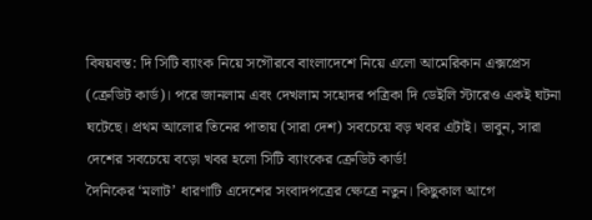বিষয়বস্ত: দি সিটি ব্যাংক নিয়ে সগৌরবে বাংলাদেশে নিয়ে এলো আমেরিকান এক্সপ্রেস (ক্রেডিট কার্ড)। পরে জানলাম এবং দেখলাম সহোদর পত্রিকা দি ডেইলি স্টারেও একই ঘটনা ঘটেছে। প্রথম আলোর তিনের পাতায় (সারা দেশ) সবচেয়ে বড় খবর এটাই। ভাবুন, সারা দেশের সবচেয়ে বড়ো খবর হলো সিটি ব্যাংকের ক্রেডিট কার্ড!
দৈনিকের ‘মলাট’ ধারণাটি এদেশের সংবাদপত্রের ক্ষেত্রে নতুন। কিছুকাল আগে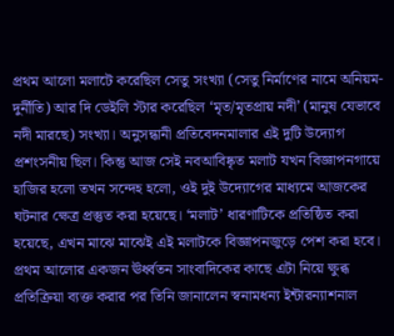প্রথম আলো মলাটে করেছিল সেতু সংখ্যা (সেতু নির্মাণের নামে অনিয়ম-দুর্নীতি) আর দি ডেইলি স্টার করেছিল ‘মৃত/মৃতপ্রায় নদী’ (মানুষ যেভাবে নদী মারছে) সংখ্যা। অনুসন্ধানী প্রতিবেদনমালার এই দুটি উদ্যোগ প্রশংসনীয় ছিল। কিন্তু আজ সেই নবআবিষ্কৃত মলাট যখন বিজ্ঞাপনগায়ে হাজির হলো তখন সন্দেহ হলো, ওই দুই উদ্যোগের মাধ্যমে আজকের ঘটনার ক্ষেত্র প্রস্তুত করা হয়েছে। ‘মলাট’ ধারণাটিকে প্রতিষ্ঠিত করা হয়েছে, এখন মাঝে মাঝেই এই মলাটকে বিজ্ঞাপনজুড়ে পেশ করা হবে।
প্রথম আলোর একজন ঊর্ধ্বতন সাংবাদিকের কাছে এটা নিয়ে ক্ষুব্ধ প্রতিক্রিয়া ব্যক্ত করার পর তিনি জানালেন স্বনামধন্য ইন্টারন্যাশনাল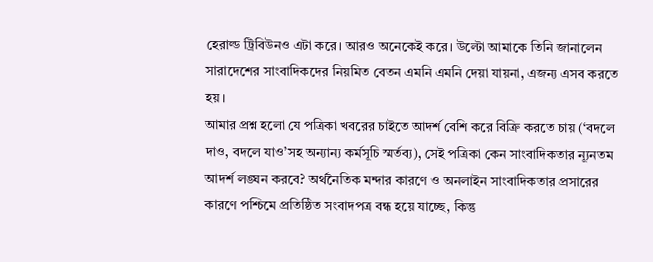হেরাল্ড ট্রিবিউনও এটা করে। আরও অনেকেই করে। উল্টো আমাকে তিনি জানালেন সারাদেশের সাংবাদিকদের নিয়মিত বেতন এমনি এমনি দেয়া যায়না, এজন্য এসব করতে হয়।
আমার প্রশ্ন হলো যে পত্রিকা খবরের চাইতে আদর্শ বেশি করে বিক্রি করতে চায় (‘বদলে দাও, বদলে যাও’সহ অন্যান্য কর্মসূচি স্মর্তব্য), সেই পত্রিকা কেন সাংবাদিকতার ন্যূনতম আদর্শ লঙ্ঘন করবে? অর্থনৈতিক মন্দার কারণে ও অনলাইন সাংবাদিকতার প্রসারের কারণে পশ্চিমে প্রতিষ্ঠিত সংবাদপত্র বন্ধ হয়ে যাচ্ছে, কিন্তু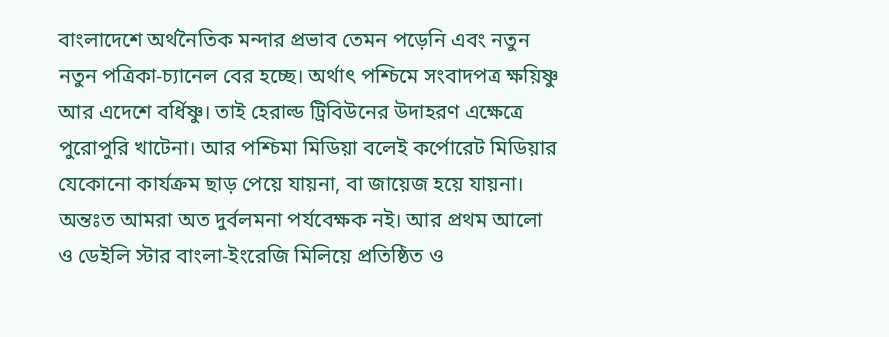বাংলাদেশে অর্থনৈতিক মন্দার প্রভাব তেমন পড়েনি এবং নতুন নতুন পত্রিকা-চ্যানেল বের হচ্ছে। অর্থাৎ পশ্চিমে সংবাদপত্র ক্ষয়িষ্ণু আর এদেশে বর্ধিষ্ণু। তাই হেরাল্ড ট্রিবিউনের উদাহরণ এক্ষেত্রে পুরোপুরি খাটেনা। আর পশ্চিমা মিডিয়া বলেই কর্পোরেট মিডিয়ার যেকোনো কার্যক্রম ছাড় পেয়ে যায়না, বা জায়েজ হয়ে যায়না। অন্তঃত আমরা অত দুর্বলমনা পর্যবেক্ষক নই। আর প্রথম আলো ও ডেইলি স্টার বাংলা-ইংরেজি মিলিয়ে প্রতিষ্ঠিত ও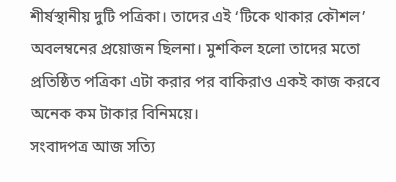শীর্ষস্থানীয় দুটি পত্রিকা। তাদের এই ‘টিকে থাকার কৌশল’ অবলম্বনের প্রয়োজন ছিলনা। মুশকিল হলো তাদের মতো প্রতিষ্ঠিত পত্রিকা এটা করার পর বাকিরাও একই কাজ করবে অনেক কম টাকার বিনিময়ে।
সংবাদপত্র আজ সত্যি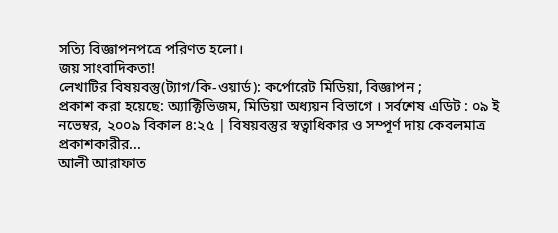সত্যি বিজ্ঞাপনপত্রে পরিণত হলো।
জয় সাংবাদিকতা!
লেখাটির বিষয়বস্তু(ট্যাগ/কি-ওয়ার্ড): কর্পোরেট মিডিয়া, বিজ্ঞাপন ;
প্রকাশ করা হয়েছে: অ্যাক্টিভিজম, মিডিয়া অধ্যয়ন বিভাগে । সর্বশেষ এডিট : ০৯ ই নভেম্বর, ২০০৯ বিকাল ৪:২৫ | বিষয়বস্তুর স্বত্বাধিকার ও সম্পূর্ণ দায় কেবলমাত্র প্রকাশকারীর...
আলী আরাফাত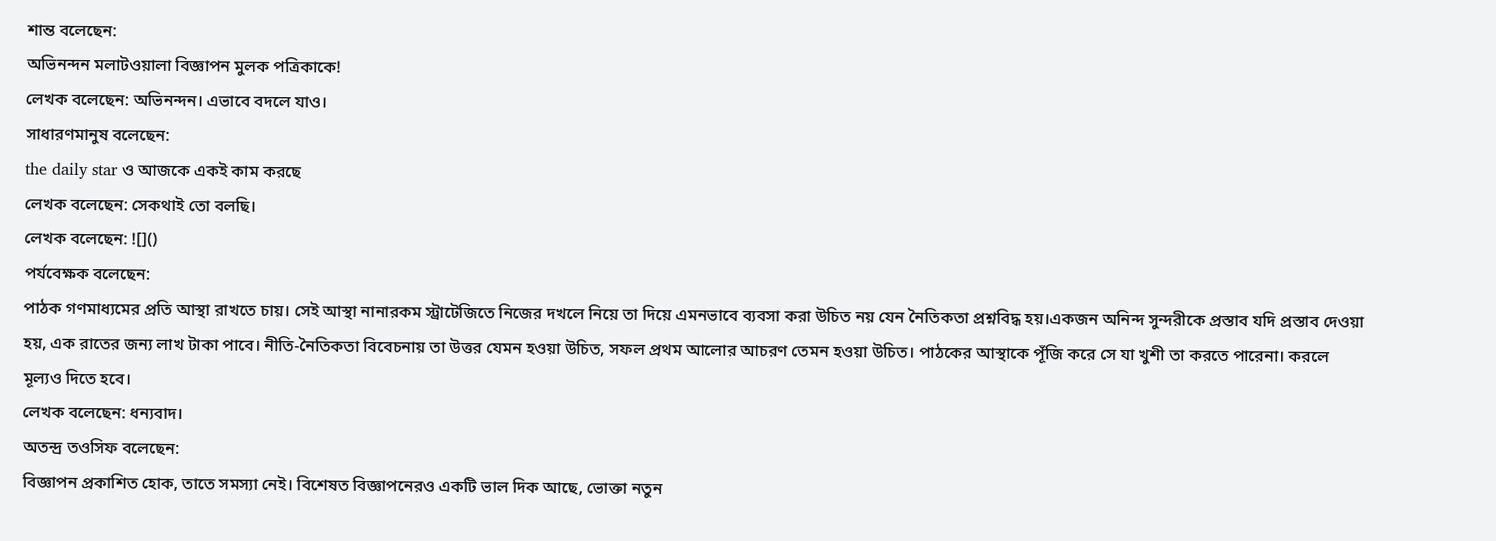শান্ত বলেছেন:
অভিনন্দন মলাটওয়ালা বিজ্ঞাপন মুলক পত্রিকাকে!
লেখক বলেছেন: অভিনন্দন। এভাবে বদলে যাও।
সাধারণমানুষ বলেছেন:
the daily star ও আজকে একই কাম করছে
লেখক বলেছেন: সেকথাই তো বলছি।
লেখক বলেছেন: ![]()
পর্যবেক্ষক বলেছেন:
পাঠক গণমাধ্যমের প্রতি আস্থা রাখতে চায়। সেই আস্থা নানারকম স্ট্রাটেজিতে নিজের দখলে নিয়ে তা দিয়ে এমনভাবে ব্যবসা করা উচিত নয় যেন নৈতিকতা প্রশ্নবিদ্ধ হয়।একজন অনিন্দ সুন্দরীকে প্রস্তাব যদি প্রস্তাব দেওয়া হয়, এক রাতের জন্য লাখ টাকা পাবে। নীতি-নৈতিকতা বিবেচনায় তা উত্তর যেমন হওয়া উচিত, সফল প্রথম আলোর আচরণ তেমন হওয়া উচিত। পাঠকের আস্থাকে পূঁজি করে সে যা খুশী তা করতে পারেনা। করলে মূল্যও দিতে হবে।
লেখক বলেছেন: ধন্যবাদ।
অতন্দ্র তওসিফ বলেছেন:
বিজ্ঞাপন প্রকাশিত হোক, তাতে সমস্যা নেই। বিশেষত বিজ্ঞাপনেরও একটি ভাল দিক আছে, ভোক্তা নতুন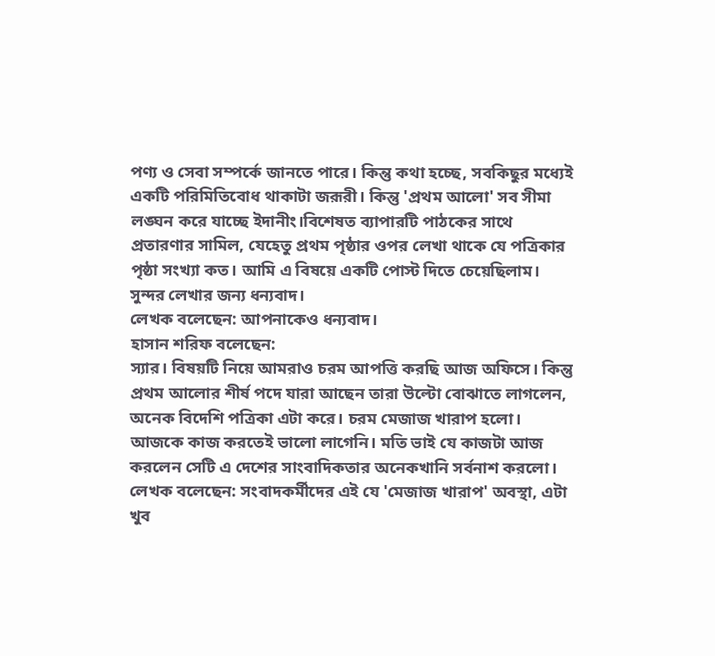পণ্য ও সেবা সম্পর্কে জানতে পারে। কিন্তু কথা হচ্ছে, সবকিছুর মধ্যেই একটি পরিমিতিবোধ থাকাটা জরূরী। কিন্তু 'প্রথম আলো' সব সীমা লঙ্ঘন করে যাচ্ছে ইদানীং।বিশেষত ব্যাপারটি পাঠকের সাথে প্রতারণার সামিল, যেহেতু প্রথম পৃষ্ঠার ওপর লেখা থাকে যে পত্রিকার পৃষ্ঠা সংখ্যা কত। আমি এ বিষয়ে একটি পোস্ট দিতে চেয়েছিলাম।
সুন্দর লেখার জন্য ধন্যবাদ।
লেখক বলেছেন: আপনাকেও ধন্যবাদ।
হাসান শরিফ বলেছেন:
স্যার। বিষয়টি নিয়ে আমরাও চরম আপত্তি করছি আজ অফিসে। কিন্তু প্রথম আলোর শীর্ষ পদে যারা আছেন তারা উল্টো বোঝাতে লাগলেন, অনেক বিদেশি পত্রিকা এটা করে। চরম মেজাজ খারাপ হলো। আজকে কাজ করতেই ভালো লাগেনি। মতি ভাই যে কাজটা আজ করলেন সেটি এ দেশের সাংবাদিকতার অনেকখানি সর্বনাশ করলো।
লেখক বলেছেন: সংবাদকর্মীদের এই যে 'মেজাজ খারাপ' অবস্থা, এটা খুব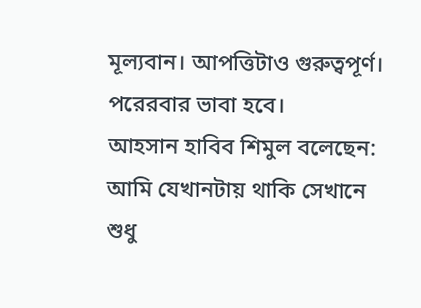মূল্যবান। আপত্তিটাও গুরুত্বপূর্ণ। পরেরবার ভাবা হবে।
আহসান হাবিব শিমুল বলেছেন:
আমি যেখানটায় থাকি সেখানে শুধু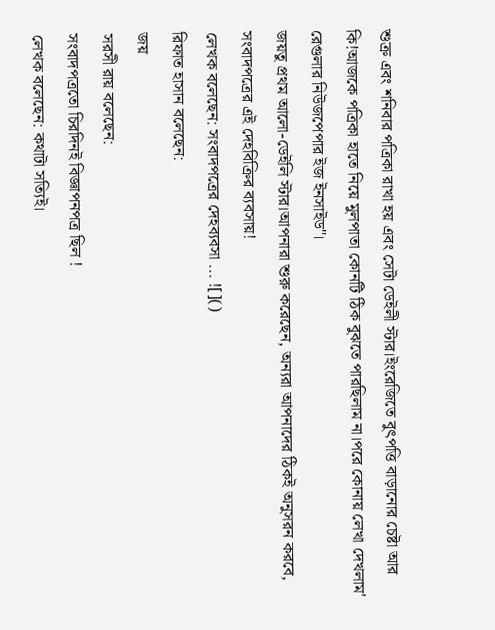শুক্র এবং শনিবার পত্রিকা রাখা হয় এবং সেটা ডেইলী স্টার।ইংরেজিতে বুৎপত্তি বাড়ানোর চেষ্টা আর কি!আজকে পত্রিকা হাতে নিয়ে মুলপাতা কোনটি ঠিক বুঝতে পারছিলাম না।পরে কোনায় লেখা দেখলাম' রেগুলার নিউজপেপার ইজ ইনসাইড"।
জয়তু প্রথম আলো-ডেইলি স্টার।আপনারা শুরু করেছেন, অন্যরা আপনাদের ঠিকই অনুসরন করবে, সংবাদপত্রের এই দেহবিক্রির ব্যবসায়!
লেখক বলেছেন: সংবাদপত্রের দেহব্যবসা ... ![]()
রিফাত হাসান বলেছেন:
জয়
সরসী রায় বলেছেন:
সংবাদপত্রতো চিরদিনই বিজ্ঞাপনপত্র ছিল !
লেখক বলেছেন: কথাটা সত্যিই।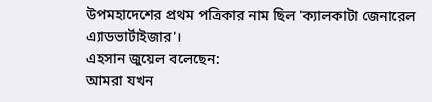উপমহাদেশের প্রথম পত্রিকার নাম ছিল 'ক্যালকাটা জেনারেল এ্যাডভার্টাইজার'।
এহসান জুয়েল বলেছেন:
আমরা যখন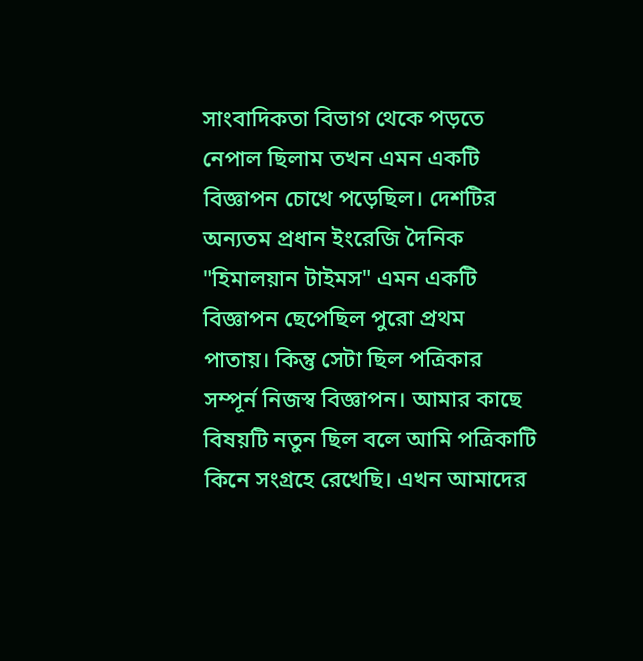সাংবাদিকতা বিভাগ থেকে পড়তে নেপাল ছিলাম তখন এমন একটি বিজ্ঞাপন চোখে পড়েছিল। দেশটির অন্যতম প্রধান ইংরেজি দৈনিক "হিমালয়ান টাইমস" এমন একটি বিজ্ঞাপন ছেপেছিল পুরো প্রথম পাতায়। কিন্তু সেটা ছিল পত্রিকার সম্পূর্ন নিজস্ব বিজ্ঞাপন। আমার কাছে বিষয়টি নতুন ছিল বলে আমি পত্রিকাটি কিনে সংগ্রহে রেখেছি। এখন আমাদের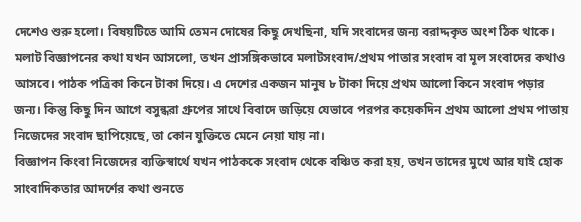দেশেও শুরু হলো। বিষয়টিতে আমি তেমন দোষের কিছু দেখছিনা, যদি সংবাদের জন্য বরাদ্দকৃত অংশ ঠিক থাকে। মলাট বিজ্ঞাপনের কথা যখন আসলো, তখন প্রাসঙ্গিকভাবে মলাটসংবাদ/প্রথম পাতার সংবাদ বা মূল সংবাদের কথাও আসবে। পাঠক পত্রিকা কিনে টাকা দিয়ে। এ দেশের একজন মানুষ ৮ টাকা দিয়ে প্রথম আলো কিনে সংবাদ পড়ার জন্য। কিন্তু কিছু দিন আগে বসুন্ধরা গ্রুপের সাথে বিবাদে জড়িয়ে যেভাবে পরপর কয়েকদিন প্রথম আলো প্রথম পাতায় নিজেদের সংবাদ ছাপিয়েছে, তা কোন যুক্তিতে মেনে নেয়া যায় না।
বিজ্ঞাপন কিংবা নিজেদের ব্যক্তিস্বার্থে যখন পাঠককে সংবাদ থেকে বঞ্চিত করা হয়, তখন তাদের মুখে আর যাই হোক সাংবাদিকতার আদর্শের কথা শুনতে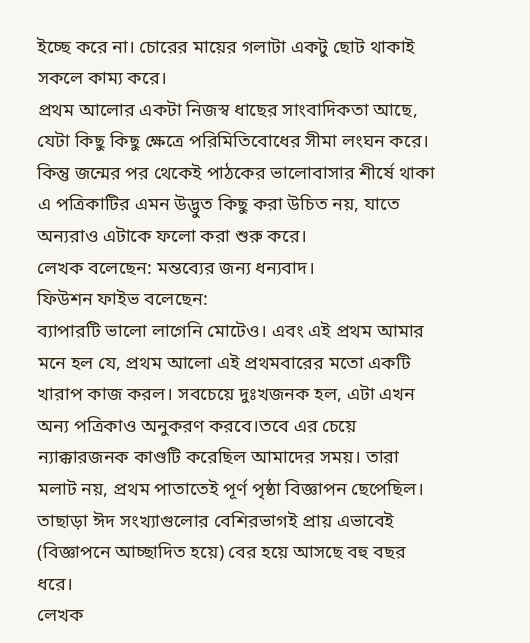ইচ্ছে করে না। চোরের মায়ের গলাটা একটু ছোট থাকাই সকলে কাম্য করে।
প্রথম আলোর একটা নিজস্ব ধাছের সাংবাদিকতা আছে, যেটা কিছু কিছু ক্ষেত্রে পরিমিতিবোধের সীমা লংঘন করে। কিন্তু জন্মের পর থেকেই পাঠকের ভালোবাসার শীর্ষে থাকা এ পত্রিকাটির এমন উদ্ভুত কিছু করা উচিত নয়, যাতে অন্যরাও এটাকে ফলো করা শুরু করে।
লেখক বলেছেন: মন্তব্যের জন্য ধন্যবাদ।
ফিউশন ফাইভ বলেছেন:
ব্যাপারটি ভালো লাগেনি মোটেও। এবং এই প্রথম আমার মনে হল যে, প্রথম আলো এই প্রথমবারের মতো একটি খারাপ কাজ করল। সবচেয়ে দুঃখজনক হল, এটা এখন অন্য পত্রিকাও অনুকরণ করবে।তবে এর চেয়ে ন্যাক্কারজনক কাণ্ডটি করেছিল আমাদের সময়। তারা মলাট নয়, প্রথম পাতাতেই পূর্ণ পৃষ্ঠা বিজ্ঞাপন ছেপেছিল। তাছাড়া ঈদ সংখ্যাগুলোর বেশিরভাগই প্রায় এভাবেই (বিজ্ঞাপনে আচ্ছাদিত হয়ে) বের হয়ে আসছে বহু বছর ধরে।
লেখক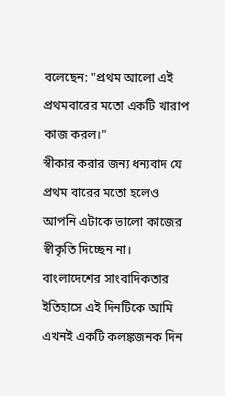বলেছেন: "প্রথম আলো এই প্রথমবারের মতো একটি খারাপ কাজ করল।"
স্বীকার করার জন্য ধন্যবাদ যে প্রথম বারের মতো হলেও আপনি এটাকে ভালো কাজের স্বীকৃতি দিচ্ছেন না। বাংলাদেশের সাংবাদিকতার ইতিহাসে এই দিনটিকে আমি এখনই একটি কলঙ্কজনক দিন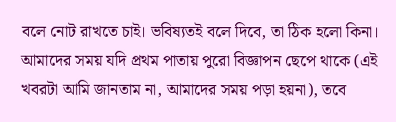বলে নোট রাখতে চাই। ভবিষ্যতই বলে দিবে, তা ঠিক হলো কিনা।
আমাদের সময় যদি প্রথম পাতায় পুরো বিজ্ঞাপন ছেপে থাকে (এই খবরটা আমি জানতাম না, আমাদের সময় পড়া হয়না), তবে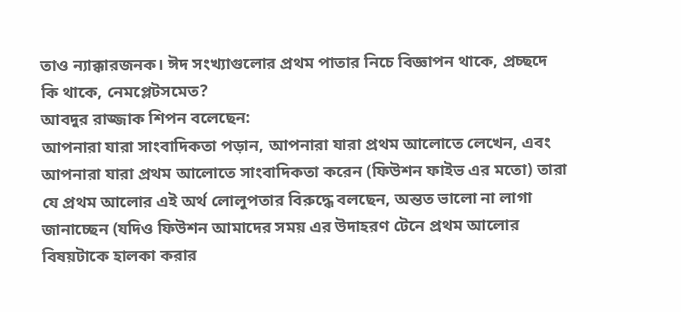তাও ন্যাক্কারজনক। ঈদ সংখ্যাগুলোর প্রথম পাতার নিচে বিজ্ঞাপন থাকে, প্রচ্ছদে কি থাকে, নেমপ্লেটসমেত?
আবদুর রাজ্জাক শিপন বলেছেন:
আপনারা যারা সাংবাদিকতা পড়ান, আপনারা যারা প্রথম আলোতে লেখেন, এবং আপনারা যারা প্রথম আলোতে সাংবাদিকতা করেন (ফিউশন ফাইভ এর মতো) তারা যে প্রথম আলোর এই অর্থ লোলুপতার বিরুদ্ধে বলছেন, অন্তত ভালো না লাগা জানাচ্ছেন (যদিও ফিউশন আমাদের সময় এর উদাহরণ টেনে প্রথম আলোর বিষয়টাকে হালকা করার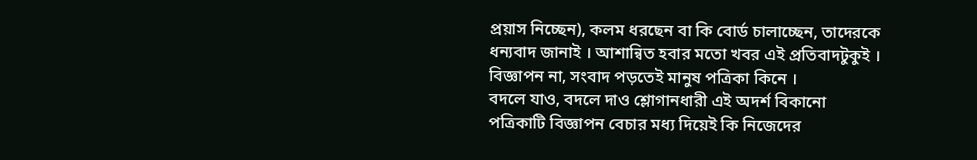প্রয়াস নিচ্ছেন), কলম ধরছেন বা কি বোর্ড চালাচ্ছেন, তাদেরকে ধন্যবাদ জানাই । আশান্বিত হবার মতো খবর এই প্রতিবাদটুকুই ।
বিজ্ঞাপন না, সংবাদ পড়তেই মানুষ পত্রিকা কিনে ।
বদলে যাও, বদলে দাও শ্লোগানধারী এই অদর্শ বিকানো পত্রিকাটি বিজ্ঞাপন বেচার মধ্য দিয়েই কি নিজেদের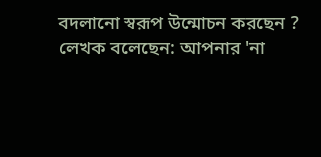বদলানো স্বরূপ উন্মোচন করছেন ?
লেখক বলেছেন: আপনার 'না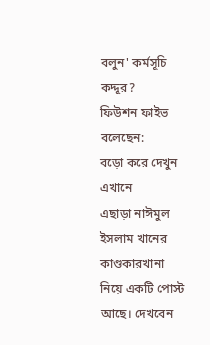বলুন' কর্মসূচি কদ্দূর?
ফিউশন ফাইভ বলেছেন:
বড়ো করে দেখুন এখানে
এছাড়া নাঈমুল ইসলাম খানের কাণ্ডকারখানা নিয়ে একটি পোস্ট আছে। দেখবেন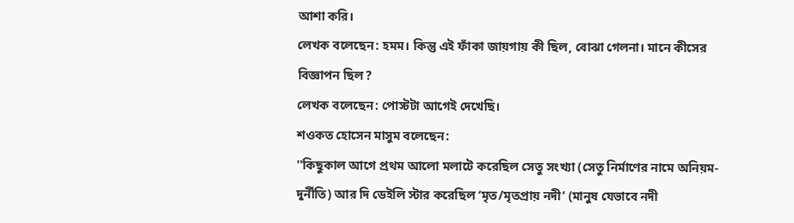আশা করি।
লেখক বলেছেন: হমম। কিন্তু এই ফাঁকা জায়গায় কী ছিল, বোঝা গেলনা। মানে কীসের বিজ্ঞাপন ছিল?
লেখক বলেছেন: পোস্টটা আগেই দেখেছি।
শওকত হোসেন মাসুম বলেছেন:
''কিছুকাল আগে প্রথম আলো মলাটে করেছিল সেতু সংখ্যা (সেতু নির্মাণের নামে অনিয়ম-দুর্নীতি) আর দি ডেইলি স্টার করেছিল ‘মৃত/মৃতপ্রায় নদী’ (মানুষ যেভাবে নদী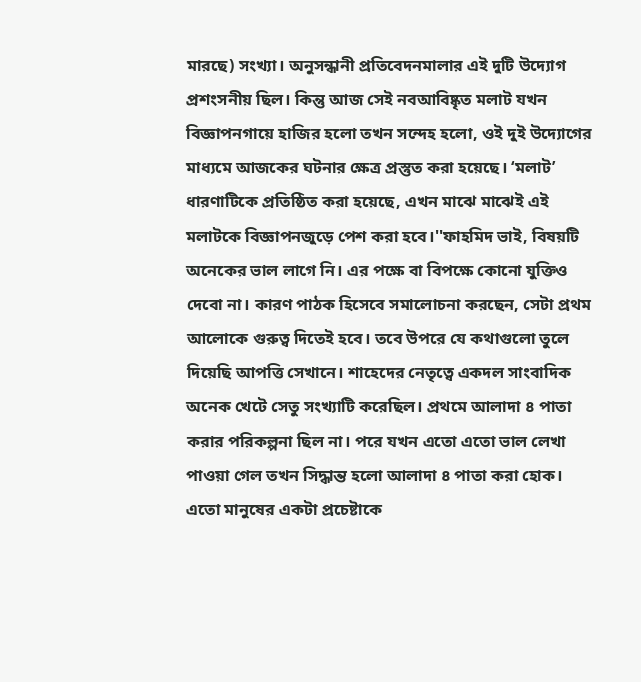মারছে) সংখ্যা। অনুসন্ধানী প্রতিবেদনমালার এই দুটি উদ্যোগ প্রশংসনীয় ছিল। কিন্তু আজ সেই নবআবিষ্কৃত মলাট যখন বিজ্ঞাপনগায়ে হাজির হলো তখন সন্দেহ হলো, ওই দুই উদ্যোগের মাধ্যমে আজকের ঘটনার ক্ষেত্র প্রস্তুত করা হয়েছে। ‘মলাট’ ধারণাটিকে প্রতিষ্ঠিত করা হয়েছে, এখন মাঝে মাঝেই এই মলাটকে বিজ্ঞাপনজুড়ে পেশ করা হবে।''ফাহমিদ ভাই, বিষয়টি অনেকের ভাল লাগে নি। এর পক্ষে বা বিপক্ষে কোনো যুক্তিও দেবো না। কারণ পাঠক হিসেবে সমালোচনা করছেন, সেটা প্রথম আলোকে গুরুত্ব দিতেই হবে। তবে উপরে যে কথাগুলো তুলে দিয়েছি আপত্তি সেখানে। শাহেদের নেতৃত্বে একদল সাংবাদিক অনেক খেটে সেতু সংখ্যাটি করেছিল। প্রথমে আলাদা ৪ পাতা করার পরিকল্পনা ছিল না। পরে যখন এতো এতো ভাল লেখা পাওয়া গেল তখন সিদ্ধান্ত হলো আলাদা ৪ পাতা করা হোক।
এতো মানুষের একটা প্রচেষ্টাকে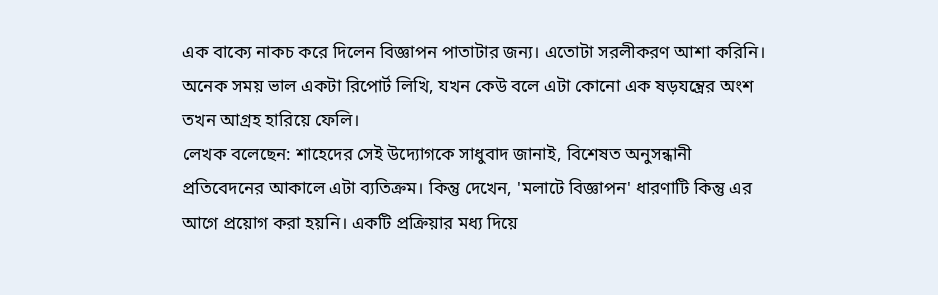এক বাক্যে নাকচ করে দিলেন বিজ্ঞাপন পাতাটার জন্য। এতোটা সরলীকরণ আশা করিনি।
অনেক সময় ভাল একটা রিপোর্ট লিখি, যখন কেউ বলে এটা কোনো এক ষড়যন্ত্রের অংশ তখন আগ্রহ হারিয়ে ফেলি।
লেখক বলেছেন: শাহেদের সেই উদ্যোগকে সাধুবাদ জানাই, বিশেষত অনুসন্ধানী প্রতিবেদনের আকালে এটা ব্যতিক্রম। কিন্তু দেখেন, 'মলাটে বিজ্ঞাপন' ধারণাটি কিন্তু এর আগে প্রয়োগ করা হয়নি। একটি প্রক্রিয়ার মধ্য দিয়ে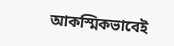আকস্মিকভাবেই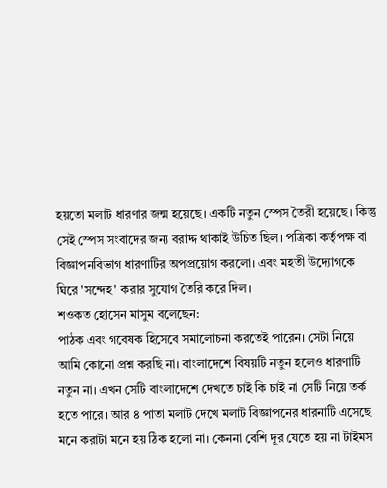হয়তো মলাট ধারণার জন্ম হয়েছে। একটি নতুন স্পেস তৈরী হয়েছে। কিন্তু সেই স্পেস সংবাদের জন্য বরাদ্দ থাকাই উচিত ছিল। পত্রিকা কর্তৃপক্ষ বা বিজ্ঞাপনবিভাগ ধারণাটির অপপ্রয়োগ করলো। এবং মহতী উদ্যোগকে ঘিরে 'সন্দেহ' করার সুযোগ তৈরি করে দিল।
শওকত হোসেন মাসুম বলেছেন:
পাঠক এবং গবেষক হিসেবে সমালোচনা করতেই পারেন। সেটা নিয়ে আমি কোনো প্রশ্ন করছি না। বাংলাদেশে বিষয়টি নতুন হলেও ধারণাটি নতুন না। এখন সেটি বাংলাদেশে দেখতে চাই কি চাই না সেটি নিয়ে তর্ক হতে পারে। আর ৪ পাতা মলাট দেখে মলাট বিজ্ঞাপনের ধারনাটি এসেছে মনে করাটা মনে হয় ঠিক হলো না। কেননা বেশি দূর যেতে হয় না টাইমস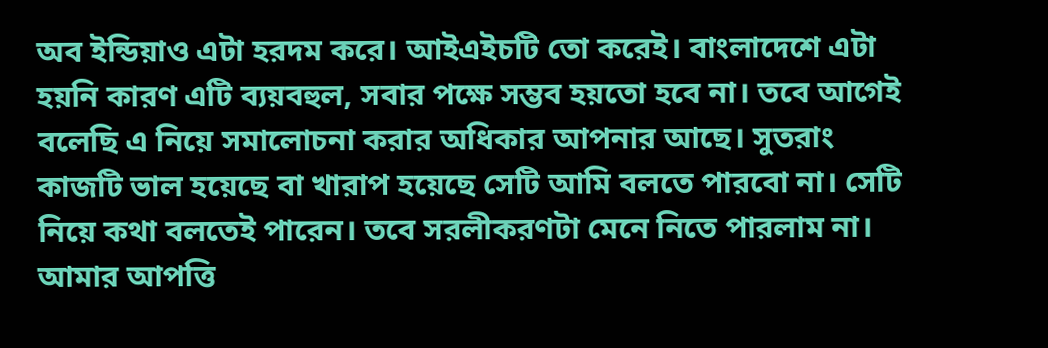অব ইন্ডিয়াও এটা হরদম করে। আইএইচটি তো করেই। বাংলাদেশে এটা হয়নি কারণ এটি ব্যয়বহুল, সবার পক্ষে সম্ভব হয়তো হবে না। তবে আগেই বলেছি এ নিয়ে সমালোচনা করার অধিকার আপনার আছে। সুতরাং কাজটি ভাল হয়েছে বা খারাপ হয়েছে সেটি আমি বলতে পারবো না। সেটি নিয়ে কথা বলতেই পারেন। তবে সরলীকরণটা মেনে নিতে পারলাম না। আমার আপত্তি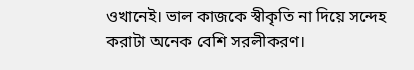ওখানেই। ভাল কাজকে স্বীকৃতি না দিয়ে সন্দেহ করাটা অনেক বেশি সরলীকরণ।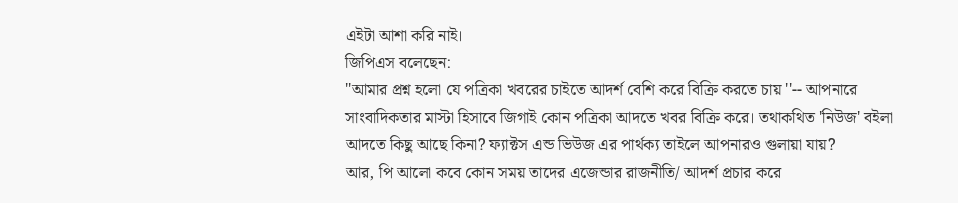এইটা আশা করি নাই।
জিপিএস বলেছেন:
''আমার প্রশ্ন হলো যে পত্রিকা খবরের চাইতে আদর্শ বেশি করে বিক্রি করতে চায় ''-- আপনারে সাংবাদিকতার মাস্টা হিসাবে জিগাই কোন পত্রিকা আদতে খবর বিক্রি করে। তথাকথিত 'নিউজ' বইলা আদতে কিছু আছে কিনা? ফ্যাক্টস এন্ড ভিউজ এর পার্থক্য তাইলে আপনারও গুলায়া যায়?
আর, পি আলো কবে কোন সময় তাদের এজেন্ডার রাজনীতি/ আদর্শ প্রচার করে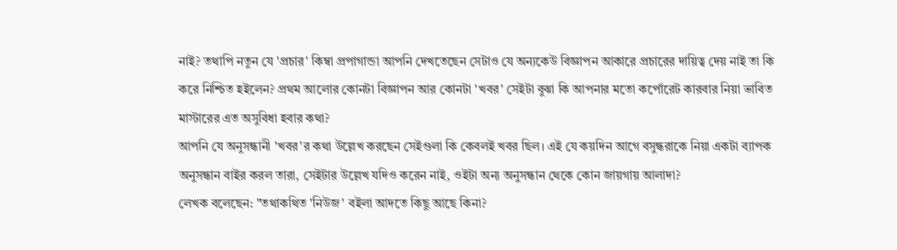নাই? তথাপি নতুন যে 'প্রচার' কিম্বা প্রপাগান্ডা আপনি দেখতেছেন সেটাও যে অন্যকেউ বিজ্ঞাপন আকারে প্রচারের দায়িত্ব দেয় নাই তা কি করে নিশ্চিত হইলেন? প্রথম আলোর কোনটা বিজ্ঞাপন আর কোনটা 'খবর' সেইটা বুঝা কি আপনার মতো কর্পোরেট কারবার নিয়া ভাবিত মাস্টারের এত অসুবিধা হবার কথা?
আপনি যে অনুসন্ধানী 'খবর'র কথা উল্লেখ করছেন সেইগুলা কি কেবলই খবর ছিল। এই যে কয়দিন আগে বসুন্ধরাকে নিয়া একটা ব্যাপক অনুসন্ধান বাইর করল তারা, সেইটার উল্লেখ যদিও করেন নাই, ওইটা অন্য অনুসন্ধান থেকে কোন জায়গায় আলাদা?
লেখক বলেছেন: "তথাকথিত 'নিউজ' বইলা আদতে কিছু আছে কিনা?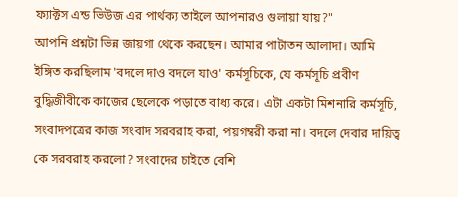ফ্যাক্টস এন্ড ভিউজ এর পার্থক্য তাইলে আপনারও গুলায়া যায়?"
আপনি প্রশ্নটা ভিন্ন জায়গা থেকে করছেন। আমার পাটাতন আলাদা। আমি ইঙ্গিত করছিলাম 'বদলে দাও বদলে যাও' কর্মসূচিকে, যে কর্মসূচি প্রবীণ বুদ্ধিজীবীকে কাজের ছেলেকে পড়াতে বাধ্য করে। এটা একটা মিশনারি কর্মসূচি, সংবাদপত্রের কাজ সংবাদ সরবরাহ করা, পয়গম্বরী করা না। বদলে দেবার দায়িত্ব কে সরবরাহ করলো? সংবাদের চাইতে বেশি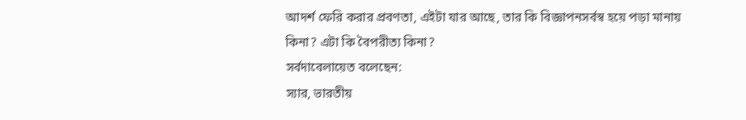আদর্শ ফেরি করার প্রবণতা, এইটা যার আছে, তার কি বিজ্ঞাপনসর্বস্ব হয়ে পড়া মানায় কিনা? এটা কি বৈপরীত্য কিনা?
সর্বদাবেলায়েত বলেছেন:
স্যার, ভারতীয়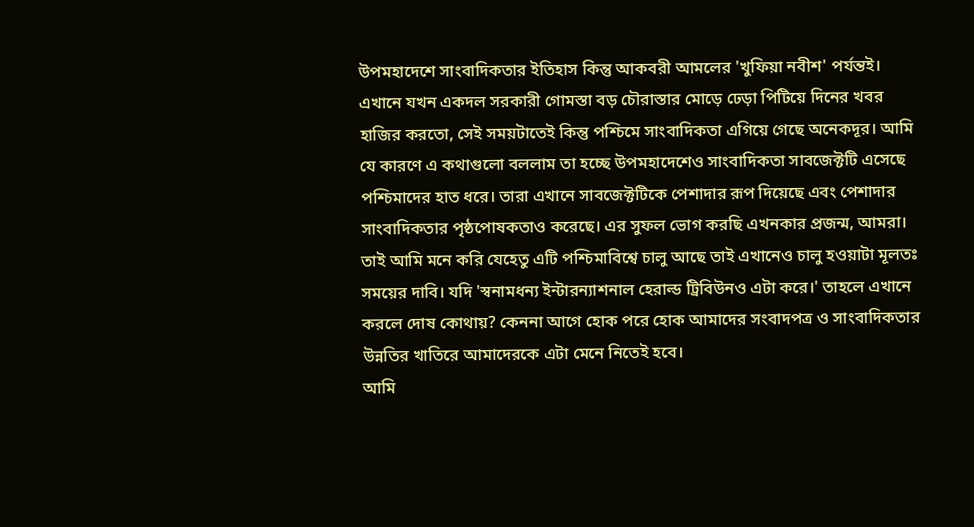উপমহাদেশে সাংবাদিকতার ইতিহাস কিন্তু আকবরী আমলের 'খুফিয়া নবীশ' পর্যন্তই। এখানে যখন একদল সরকারী গোমস্তা বড় চৌরাস্তার মোড়ে ঢেড়া পিটিয়ে দিনের খবর হাজির করতো, সেই সময়টাতেই কিন্তু পশ্চিমে সাংবাদিকতা এগিয়ে গেছে অনেকদূর। আমি যে কারণে এ কথাগুলো বললাম তা হচ্ছে উপমহাদেশেও সাংবাদিকতা সাবজেক্টটি এসেছে পশ্চিমাদের হাত ধরে। তারা এখানে সাবজেক্টটিকে পেশাদার রূপ দিয়েছে এবং পেশাদার সাংবাদিকতার পৃষ্ঠপোষকতাও করেছে। এর সুফল ভোগ করছি এখনকার প্রজন্ম, আমরা।
তাই আমি মনে করি যেহেতু এটি পশ্চিমাবিশ্বে চালু আছে তাই এখানেও চালু হওয়াটা মূলতঃ সময়ের দাবি। যদি 'স্বনামধন্য ইন্টারন্যাশনাল হেরাল্ড ট্রিবিউনও এটা করে।' তাহলে এখানে করলে দোষ কোথায়? কেননা আগে হোক পরে হোক আমাদের সংবাদপত্র ও সাংবাদিকতার উন্নতির খাতিরে আমাদেরকে এটা মেনে নিতেই হবে।
আমি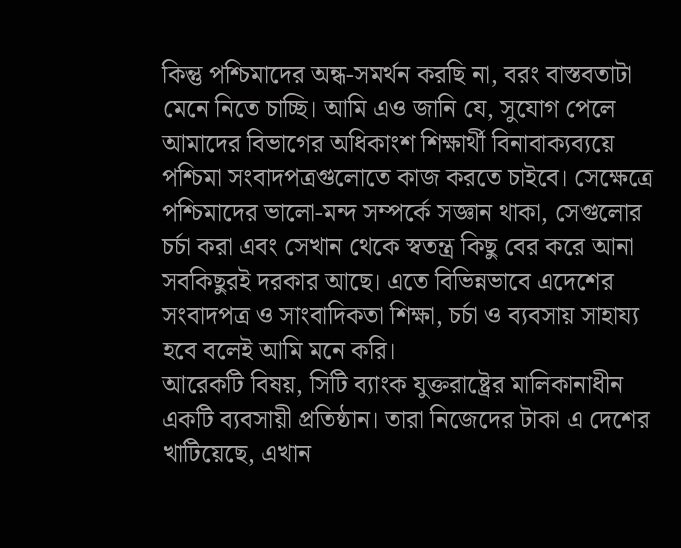কিন্তু পশ্চিমাদের অন্ধ-সমর্থন করছি না, বরং বাস্তবতাটা মেনে নিতে চাচ্ছি। আমি এও জানি যে, সুযোগ পেলে আমাদের বিভাগের অধিকাংশ শিক্ষার্থী বিনাবাক্যব্যয়ে পশ্চিমা সংবাদপত্রগুলোতে কাজ করতে চাইবে। সেক্ষেত্রে পশ্চিমাদের ভালো-মন্দ সম্পর্কে সজ্ঞান থাকা, সেগুলোর চর্চা করা এবং সেখান থেকে স্বতন্ত্র কিছু বের করে আনা সবকিছুরই দরকার আছে। এতে বিভিন্নভাবে এদেশের সংবাদপত্র ও সাংবাদিকতা শিক্ষা, চর্চা ও ব্যবসায় সাহায্য হবে বলেই আমি মনে করি।
আরেকটি বিষয়, সিটি ব্যাংক যুক্তরাষ্ট্রের মালিকানাধীন একটি ব্যবসায়ী প্রতিষ্ঠান। তারা নিজেদের টাকা এ দেশের খাটিয়েছে, এখান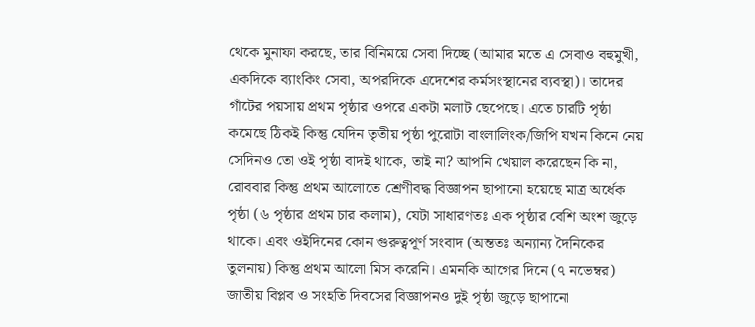থেকে মুনাফা করছে, তার বিনিময়ে সেবা দিচ্ছে (আমার মতে এ সেবাও বহুমুখী, একদিকে ব্যাংকিং সেবা, অপরদিকে এদেশের কর্মসংস্থানের ব্যবস্থা)। তাদের গাঁটের পয়সায় প্রথম পৃষ্ঠার ওপরে একটা মলাট ছেপেছে। এতে চারটি পৃষ্ঠা কমেছে ঠিকই কিন্তু যেদিন তৃতীয় পৃষ্ঠা পুরোটা বাংলালিংক/জিপি যখন কিনে নেয় সেদিনও তো ওই পৃষ্ঠা বাদই থাকে, তাই না? আপনি খেয়াল করেছেন কি না, রোববার কিন্তু প্রথম আলোতে শ্রেণীবদ্ধ বিজ্ঞাপন ছাপানো হয়েছে মাত্র অর্ধেক পৃষ্ঠা (৬ পৃষ্ঠার প্রথম চার কলাম), যেটা সাধারণতঃ এক পৃষ্ঠার বেশি অংশ জুড়ে থাকে। এবং ওইদিনের কোন গুরুত্বপূর্ণ সংবাদ (অন্ততঃ অন্যান্য দৈনিকের তুলনায়) কিন্তু প্রথম আলো মিস করেনি। এমনকি আগের দিনে (৭ নভেম্বর) জাতীয় বিপ্লব ও সংহতি দিবসের বিজ্ঞাপনও দুই পৃষ্ঠা জুড়ে ছাপানো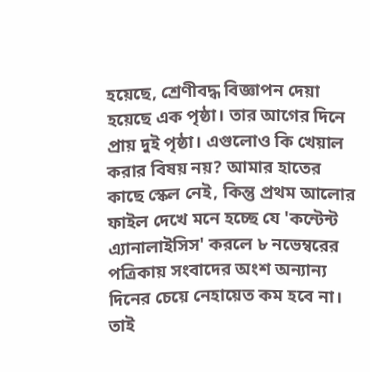হয়েছে, শ্রেণীবদ্ধ বিজ্ঞাপন দেয়া হয়েছে এক পৃষ্ঠা। তার আগের দিনে প্রায় দুই পৃষ্ঠা। এগুলোও কি খেয়াল করার বিষয় নয়? আমার হাতের কাছে স্কেল নেই, কিন্তু প্রথম আলোর ফাইল দেখে মনে হচ্ছে যে 'কন্টেন্ট এ্যানালাইসিস' করলে ৮ নভেম্বরের পত্রিকায় সংবাদের অংশ অন্যান্য দিনের চেয়ে নেহায়েত কম হবে না।
তাই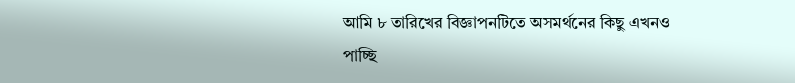আমি ৮ তারিখের বিজ্ঞাপনটিতে অসমর্থনের কিছু এখনও পাচ্ছি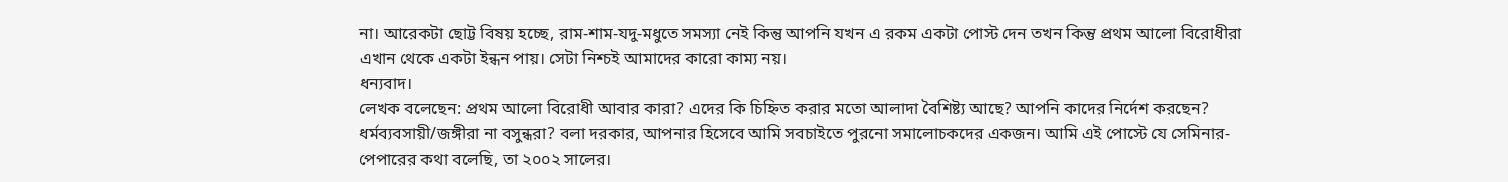না। আরেকটা ছোট্ট বিষয় হচ্ছে, রাম-শাম-যদু-মধুতে সমস্যা নেই কিন্তু আপনি যখন এ রকম একটা পোস্ট দেন তখন কিন্তু প্রথম আলো বিরোধীরা এখান থেকে একটা ইন্ধন পায়। সেটা নিশ্চই আমাদের কারো কাম্য নয়।
ধন্যবাদ।
লেখক বলেছেন: প্রথম আলো বিরোধী আবার কারা? এদের কি চিহ্নিত করার মতো আলাদা বৈশিষ্ট্য আছে? আপনি কাদের নির্দেশ করছেন? ধর্মব্যবসায়ী/জঙ্গীরা না বসুন্ধরা? বলা দরকার, আপনার হিসেবে আমি সবচাইতে পুরনো সমালোচকদের একজন। আমি এই পোস্টে যে সেমিনার-পেপারের কথা বলেছি, তা ২০০২ সালের।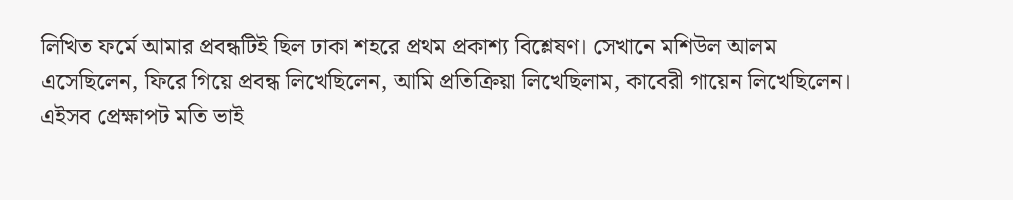লিখিত ফর্মে আমার প্রবন্ধটিই ছিল ঢাকা শহরে প্রথম প্রকাশ্য বিশ্লেষণ। সেখানে মশিউল আলম এসেছিলেন, ফিরে গিয়ে প্রবন্ধ লিখেছিলেন, আমি প্রতিক্রিয়া লিখেছিলাম, কাবেরী গায়েন লিখেছিলেন। এইসব প্রেক্ষাপট মতি ভাই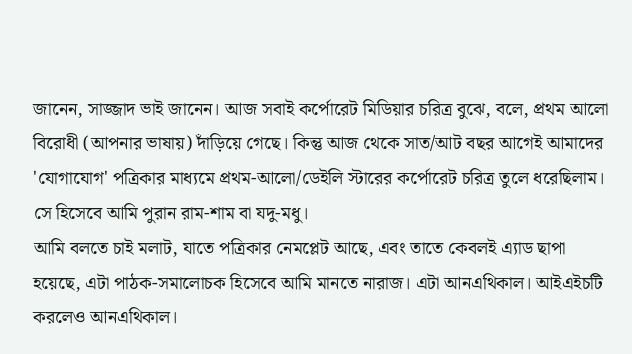জানেন, সাজ্জাদ ভাই জানেন। আজ সবাই কর্পোরেট মিডিয়ার চরিত্র বুঝে, বলে, প্রথম আলো বিরোধী (আপনার ভাষায়) দাঁড়িয়ে গেছে। কিন্তু আজ থেকে সাত/আট বছর আগেই আমাদের 'যোগাযোগ' পত্রিকার মাধ্যমে প্রথম-আলো/ডেইলি স্টারের কর্পোরেট চরিত্র তুলে ধরেছিলাম। সে হিসেবে আমি পুরান রাম-শাম বা যদু-মধু।
আমি বলতে চাই মলাট, যাতে পত্রিকার নেমপ্লেট আছে, এবং তাতে কেবলই এ্যাড ছাপা হয়েছে, এটা পাঠক-সমালোচক হিসেবে আমি মানতে নারাজ। এটা আনএথিকাল। আইএইচটি করলেও আনএথিকাল।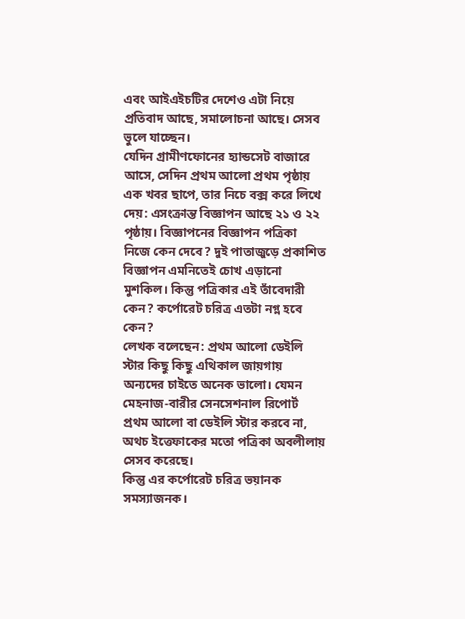এবং আইএইচটির দেশেও এটা নিয়ে প্রতিবাদ আছে, সমালোচনা আছে। সেসব ভুলে যাচ্ছেন।
যেদিন গ্রামীণফোনের হ্যান্ডসেট বাজারে আসে, সেদিন প্রথম আলো প্রথম পৃষ্ঠায় এক খবর ছাপে, তার নিচে বক্স করে লিখে দেয়: এসংক্রান্ত বিজ্ঞাপন আছে ২১ ও ২২ পৃষ্ঠায়। বিজ্ঞাপনের বিজ্ঞাপন পত্রিকা নিজে কেন দেবে? দুই পাতাজুড়ে প্রকাশিত বিজ্ঞাপন এমনিতেই চোখ এড়ানো মুশকিল। কিন্তু পত্রিকার এই তাঁবেদারী কেন? কর্পোরেট চরিত্র এতটা নগ্ন হবে কেন?
লেখক বলেছেন: প্রথম আলো ডেইলি স্টার কিছু কিছু এথিকাল জায়গায় অন্যদের চাইতে অনেক ভালো। যেমন মেহনাজ-বারীর সেনসেশনাল রিপোর্ট প্রথম আলো বা ডেইলি স্টার করবে না, অথচ ইত্তেফাকের মতো পত্রিকা অবলীলায় সেসব করেছে।
কিন্তু এর কর্পোরেট চরিত্র ভয়ানক সমস্যাজনক।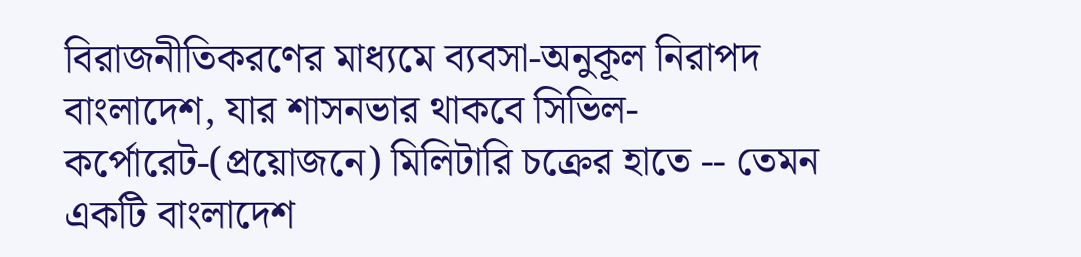বিরাজনীতিকরণের মাধ্যমে ব্যবসা-অনুকূল নিরাপদ বাংলাদেশ, যার শাসনভার থাকবে সিভিল-কর্পোরেট-(প্রয়োজনে) মিলিটারি চক্রের হাতে -- তেমন একটি বাংলাদেশ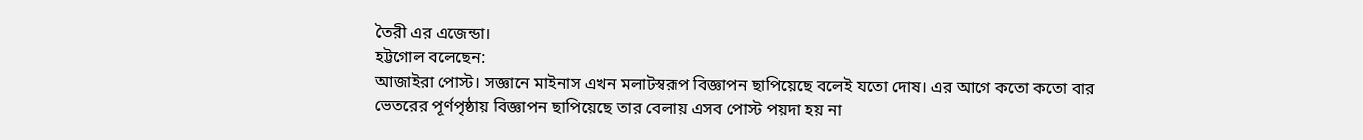তৈরী এর এজেন্ডা।
হট্টগোল বলেছেন:
আজাইরা পোস্ট। সজ্ঞানে মাইনাস এখন মলাটস্বরূপ বিজ্ঞাপন ছাপিয়েছে বলেই যতো দোষ। এর আগে কতো কতো বার ভেতরের পূর্ণপৃষ্ঠায় বিজ্ঞাপন ছাপিয়েছে তার বেলায় এসব পোস্ট পয়দা হয় না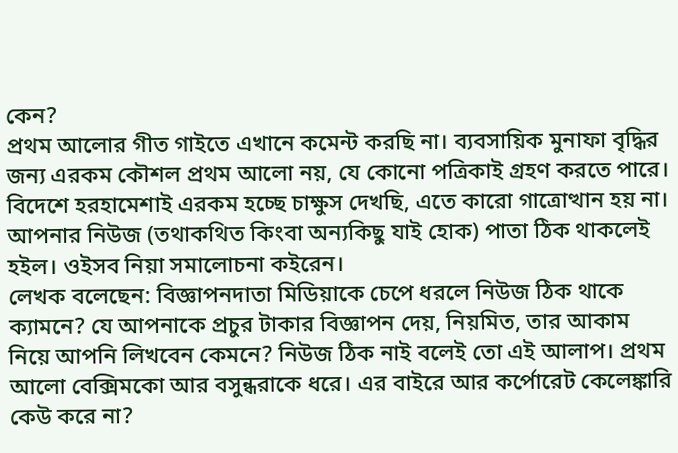কেন?
প্রথম আলোর গীত গাইতে এখানে কমেন্ট করছি না। ব্যবসায়িক মুনাফা বৃদ্ধির জন্য এরকম কৌশল প্রথম আলো নয়, যে কোনো পত্রিকাই গ্রহণ করতে পারে। বিদেশে হরহামেশাই এরকম হচ্ছে চাক্ষুস দেখছি, এতে কারো গাত্রোত্থান হয় না। আপনার নিউজ (তথাকথিত কিংবা অন্যকিছু যাই হোক) পাতা ঠিক থাকলেই হইল। ওইসব নিয়া সমালোচনা কইরেন।
লেখক বলেছেন: বিজ্ঞাপনদাতা মিডিয়াকে চেপে ধরলে নিউজ ঠিক থাকে ক্যামনে? যে আপনাকে প্রচুর টাকার বিজ্ঞাপন দেয়, নিয়মিত, তার আকাম নিয়ে আপনি লিখবেন কেমনে? নিউজ ঠিক নাই বলেই তো এই আলাপ। প্রথম আলো বেক্সিমকো আর বসুন্ধরাকে ধরে। এর বাইরে আর কর্পোরেট কেলেঙ্কারি কেউ করে না?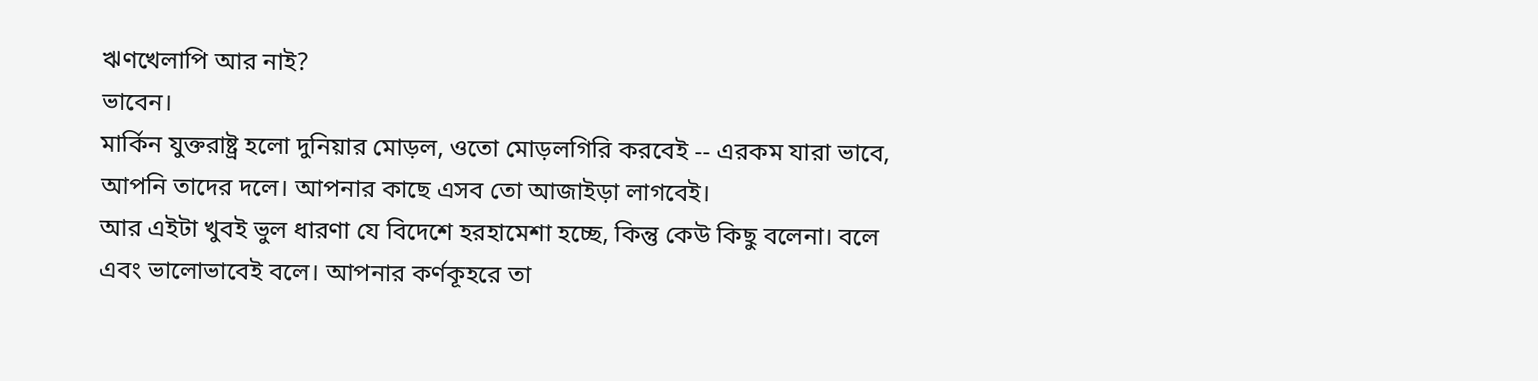ঋণখেলাপি আর নাই?
ভাবেন।
মার্কিন যুক্তরাষ্ট্র হলো দুনিয়ার মোড়ল, ওতো মোড়লগিরি করবেই -- এরকম যারা ভাবে, আপনি তাদের দলে। আপনার কাছে এসব তো আজাইড়া লাগবেই।
আর এইটা খুবই ভুল ধারণা যে বিদেশে হরহামেশা হচ্ছে, কিন্তু কেউ কিছু বলেনা। বলে এবং ভালোভাবেই বলে। আপনার কর্ণকূহরে তা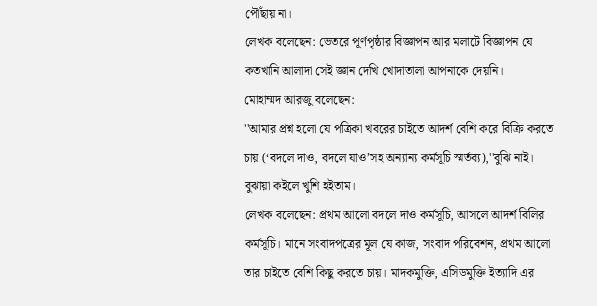পৌঁছায় না।
লেখক বলেছেন: ভেতরে পূর্ণপৃষ্ঠার বিজ্ঞাপন আর মলাটে বিজ্ঞাপন যে কতখানি আলাদা সেই জ্ঞান দেখি খোদাতালা আপনাকে দেয়নি।
মোহাম্মদ আরজু বলেছেন:
''আমার প্রশ্ন হলো যে পত্রিকা খবরের চাইতে আদর্শ বেশি করে বিক্রি করতে চায় (‘বদলে দাও, বদলে যাও’সহ অন্যান্য কর্মসূচি স্মর্তব্য),''বুঝি নাই। বুঝায়া কইলে খুশি হইতাম।
লেখক বলেছেন: প্রথম আলো বদলে দাও কর্মসূচি, আসলে আদর্শ বিলির কর্মসূচি। মানে সংবাদপত্রের মূল যে কাজ, সংবাদ পরিবেশন, প্রথম আলো তার চাইতে বেশি কিছু করতে চায়। মাদকমুক্তি, এসিডমুক্তি ইত্যাদি এর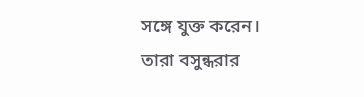সঙ্গে যুক্ত করেন।
তারা বসুন্ধরার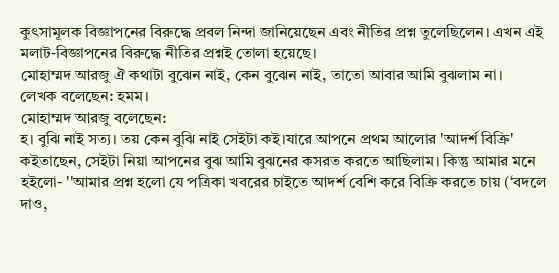কুৎসামূলক বিজ্ঞাপনের বিরুদ্ধে প্রবল নিন্দা জানিয়েছেন এবং নীতির প্রশ্ন তুলেছিলেন। এখন এই মলাট-বিজ্ঞাপনের বিরুদ্ধে নীতির প্রশ্নই তোলা হয়েছে।
মোহাম্মদ আরজু ঐ কথাটা বুঝেন নাই, কেন বুঝেন নাই, তাতো আবার আমি বুঝলাম না।
লেখক বলেছেন: হমম।
মোহাম্মদ আরজু বলেছেন:
হ। বুঝি নাই সত্য। তয় কেন বুঝি নাই সেইটা কই।যারে আপনে প্রথম আলোর 'আদর্শ বিক্রি' কইতাছেন, সেইটা নিয়া আপনের বুঝ আমি বুঝনের কসরত করতে আছিলাম। কিন্তু আমার মনে হইলো- ''আমার প্রশ্ন হলো যে পত্রিকা খবরের চাইতে আদর্শ বেশি করে বিক্রি করতে চায় (‘বদলে দাও,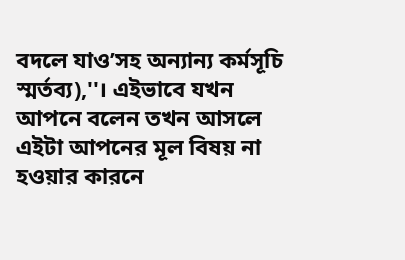বদলে যাও’সহ অন্যান্য কর্মসূচি স্মর্তব্য),''। এইভাবে যখন আপনে বলেন তখন আসলে এইটা আপনের মূল বিষয় না হওয়ার কারনে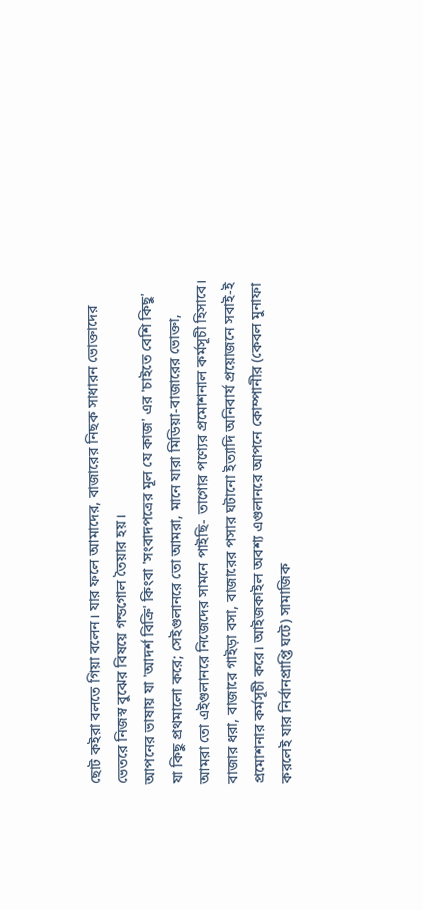ছোট কইরা বলতে গিয়া বলেন। যার ফলে আমাদের, বাজারের নিছক সাধারন ভোক্তাদের ভেতরে নিজস্ব বুঝের বিষয়ে গন্ডগোল তৈয়ার হয়।
আপনের ভাষায় যা 'আদর্শ বিক্রি' কিংবা 'সংবাদপত্রের মূল যে কাজ' এর 'চাইতে বেশি কিছু' যা কিছু প্রথমালো করে; সেইগুলানরে তো আমরা, মানে যারা মিডিয়া-বাজারের ভোক্তা, আমরা তো এইগুলানরে নিজেদের সামনে পাইছি- তাগোর পণ্যের প্রমোশনাল কর্মসূচী হিসাবে। বাজার ধরা, বাজারে গাইড়া বসা, বাজারের পসার ঘটানো ইত্যাদি অনিবার্য প্রয়োজনে সবাই-ই প্রমোশনার কর্মসূচী করে। আইজকাইল অবশ্য এগুলানরে আপনে কোম্পানীর (কেবল মুনাফা করলেই যার নির্বানপ্রাপ্তি ঘটে) সামাজিক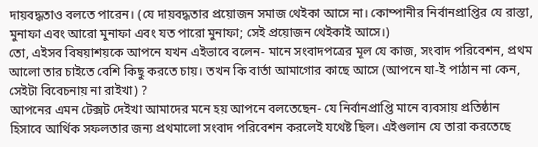দায়বদ্ধতাও বলতে পারেন। (যে দায়বদ্ধতার প্রয়োজন সমাজ থেইকা আসে না। কোম্পানীর নির্বানপ্রাপ্তির যে রাস্তা, মুনাফা এবং আরো মুনাফা এবং যত পারো মুনাফা; সেই প্রয়োজন থেইকাই আসে।)
তো, এইসব বিষয়াশয়কে আপনে যখন এইভাবে বলেন- মানে সংবাদপত্রের মূল যে কাজ, সংবাদ পরিবেশন, প্রথম আলো তার চাইতে বেশি কিছু করতে চায়। তখন কি বার্তা আমাগোর কাছে আসে (আপনে যা-ই পাঠান না কেন, সেইটা বিবেচনায় না রাইখা) ?
আপনের এমন টেক্সট দেইখা আমাদের মনে হয় আপনে বলতেছেন- যে নির্বানপ্রাপ্তি মানে ব্যবসায় প্রতিষ্ঠান হিসাবে আর্থিক সফলতার জন্য প্রথমালো সংবাদ পরিবেশন করলেই যথেষ্ট ছিল। এইগুলান যে তারা করতেছে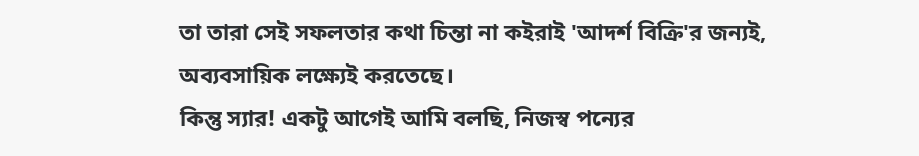তা তারা সেই সফলতার কথা চিন্তা না কইরাই 'আদর্শ বিক্রি'র জন্যই, অব্যবসায়িক লক্ষ্যেই করতেছে।
কিন্তু স্যার! একটু আগেই আমি বলছি, নিজস্ব পন্যের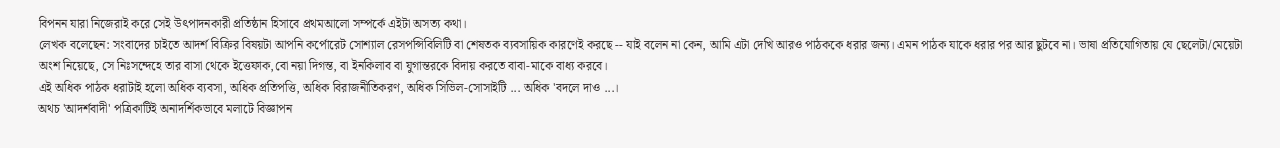বিপনন যারা নিজেরাই করে সেই উৎপাদনকারী প্রতিষ্ঠান হিসাবে প্রথমআলো সম্পর্কে এইটা অসত্য কথা।
লেখক বলেছেন: সংবাদের চাইতে আদর্শ বিক্রির বিষয়টা আপনি কর্পোরেট সোশ্যাল রেসপন্সিবিলিটি বা শেষতক ব্যবসায়িক কারণেই করছে -- যাই বলেন না কেন, আমি এটা দেখি আরও পাঠককে ধরার জন্য। এমন পাঠক যাকে ধরার পর আর ছুটবে না। ভাষা প্রতিযোগিতায় যে ছেলেটা/মেয়েটা অংশ নিয়েছে, সে নিঃসন্দেহে তার বাসা থেকে ইত্তেফাক,বো নয়া দিগন্ত, বা ইনকিলাব বা যুগান্তরকে বিদায় করতে বাবা-মাকে বাধ্য করবে।
এই অধিক পাঠক ধরাটাই হলো অধিক ব্যবসা, অধিক প্রতিপত্তি, অধিক বিরাজনীতিকরণ, অধিক সিভিল-সোসাইটি ... অধিক 'বদলে দাও ...।
অথচ 'আদর্শবাদী' পত্রিকাটিই অনাদর্শিকভাবে মলাটে বিজ্ঞাপন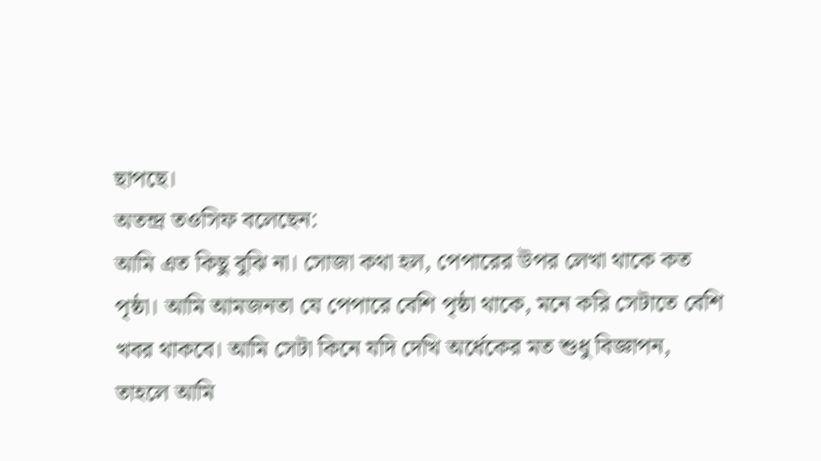ছাপছে।
অতন্দ্র তওসিফ বলেছেন:
আমি এত কিছু বুঝি না। সোজা কথা হল, পেপারের উপর লেখা থাকে কত পৃষ্ঠা। আমি আমজনতা যে পেপারে বেশি পৃষ্ঠা থাকে, মনে করি সেটাতে বেশি খবর থাকবে। আমি সেটা কিনে যদি দেখি অর্ধেকের মত শুধু বিজ্ঞাপন, তাহলে আমি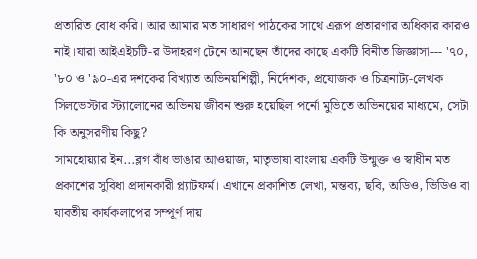প্রতারিত বোধ করি। আর আমার মত সাধারণ পাঠকের সাথে এরূপ প্রতারণার অধিকার কারও নাই।যারা আইএইচটি-র উদাহরণ টেনে আনছেন তাঁদের কাছে একটি বিনীত জিজ্ঞাসা--- '৭০, '৮০ ও '৯০-এর দশকের বিখ্যাত অভিনয়শিল্পী, নির্দেশক, প্রযোজক ও চিত্রনাট্য-লেখক সিলভেস্টার স্ট্যালোনের অভিনয় জীবন শুরু হয়েছিল পর্নো মুভিতে অভিনয়ের মাধ্যমে, সেটা কি অনুসরণীয় কিছু?
সামহোয়্যার ইন...ব্লগ বাঁধ ভাঙার আওয়াজ, মাতৃভাষা বাংলায় একটি উন্মুক্ত ও স্বাধীন মত প্রকাশের সুবিধা প্রদানকারী প্ল্যাটফর্ম। এখানে প্রকাশিত লেখা, মন্তব্য, ছবি, অডিও, ভিডিও বা যাবতীয় কার্যকলাপের সম্পূর্ণ দায়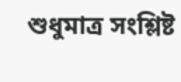শুধুমাত্র সংশ্লিষ্ট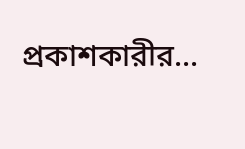প্রকাশকারীর...